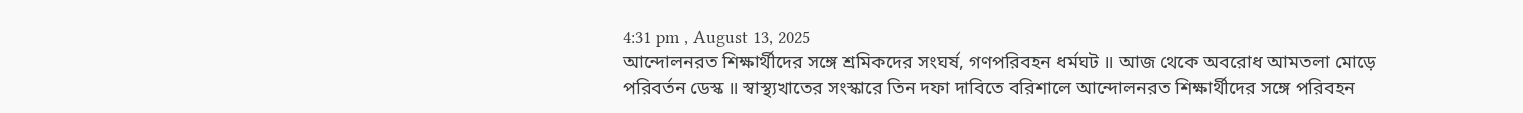4:31 pm , August 13, 2025
আন্দোলনরত শিক্ষার্থীদের সঙ্গে শ্রমিকদের সংঘর্ষ, গণপরিবহন ধর্মঘট ॥ আজ থেকে অবরোধ আমতলা মোড়ে
পরিবর্তন ডেস্ক ॥ স্বাস্থ্যখাতের সংস্কারে তিন দফা দাবিতে বরিশালে আন্দোলনরত শিক্ষার্থীদের সঙ্গে পরিবহন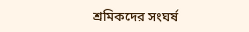শ্রমিকদের সংঘর্ষ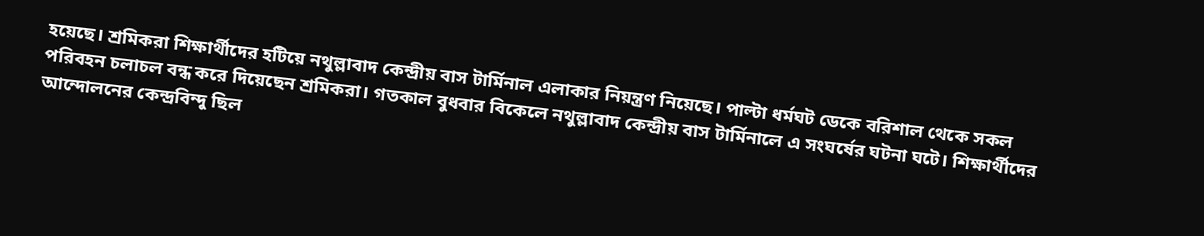হয়েছে। শ্রমিকরা শিক্ষার্থীদের হটিয়ে নথুল্লাবাদ কেন্দ্রীয় বাস টার্মিনাল এলাকার নিয়ন্ত্রণ নিয়েছে। পাল্টা ধর্মঘট ডেকে বরিশাল থেকে সকল পরিবহন চলাচল বন্ধ করে দিয়েছেন শ্রমিকরা। গতকাল বুধবার বিকেলে নথুল্লাবাদ কেন্দ্রীয় বাস টার্মিনালে এ সংঘর্ষের ঘটনা ঘটে। শিক্ষার্থীদের আন্দোলনের কেন্দ্রবিন্দু ছিল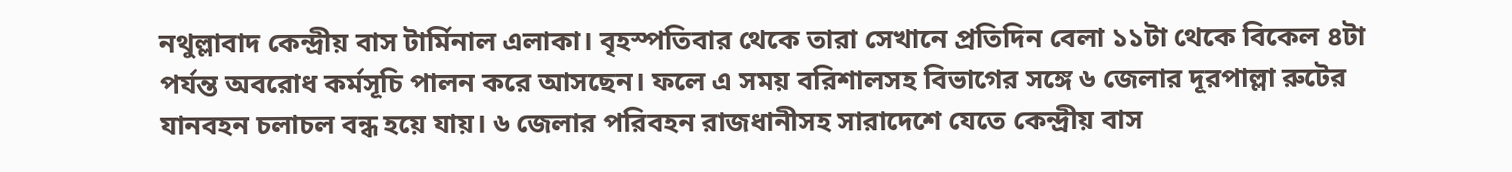নথুল্লাবাদ কেন্দ্রীয় বাস টার্মিনাল এলাকা। বৃহস্পতিবার থেকে তারা সেখানে প্রতিদিন বেলা ১১টা থেকে বিকেল ৪টা পর্যন্ত অবরোধ কর্মসূচি পালন করে আসছেন। ফলে এ সময় বরিশালসহ বিভাগের সঙ্গে ৬ জেলার দূরপাল্লা রুটের যানবহন চলাচল বন্ধ হয়ে যায়। ৬ জেলার পরিবহন রাজধানীসহ সারাদেশে যেতে কেন্দ্রীয় বাস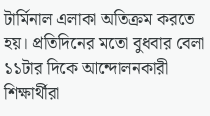টার্মিনাল এলাকা অতিক্রম করতে হয়। প্রতিদিনের মতো বুধবার বেলা ১১টার দিকে আন্দোলনকারী শিক্ষার্থীরা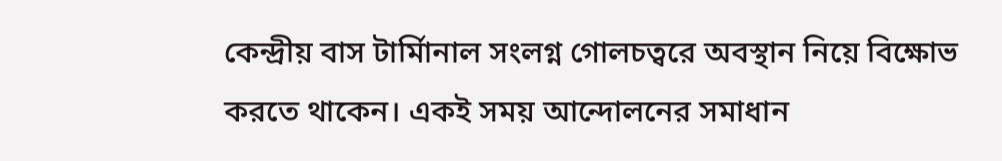কেন্দ্রীয় বাস টার্মিানাল সংলগ্ন গোলচত্বরে অবস্থান নিয়ে বিক্ষোভ করতে থাকেন। একই সময় আন্দোলনের সমাধান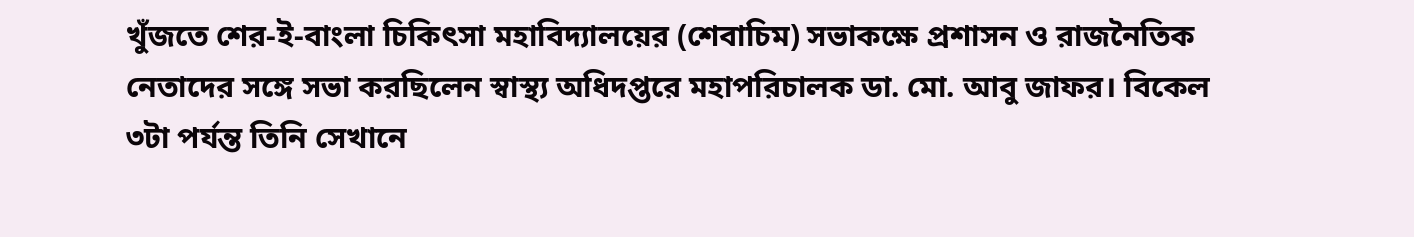খুঁজতে শের-ই-বাংলা চিকিৎসা মহাবিদ্যালয়ের (শেবাচিম) সভাকক্ষে প্রশাসন ও রাজনৈতিক নেতাদের সঙ্গে সভা করছিলেন স্বাস্থ্য অধিদপ্তরে মহাপরিচালক ডা. মো. আবু জাফর। বিকেল ৩টা পর্যন্ত তিনি সেখানে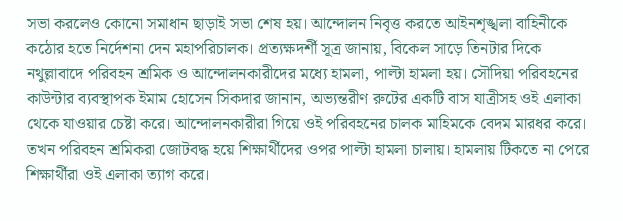সভা করলেও কোনো সমাধান ছাড়াই সভা শেষ হয়। আন্দোলন নিবৃত্ত করতে আইনশৃঙ্খলা বাহিনীকে কঠোর হতে নির্দেশনা দেন মহাপরিচালক। প্রত্যক্ষদর্শী সূত্র জানায়, বিকেল সাড়ে তিনটার দিকে নথুল্লাবাদে পরিবহন শ্রমিক ও আন্দোলনকারীদের মধ্যে হামলা, পাল্টা হামলা হয়। সৌদিয়া পরিবহনের কাউন্টার ব্যবস্থাপক ইমাম হোসেন সিকদার জানান, অভ্যন্তরীণ রুটের একটি বাস যাত্রীসহ ওই এলাকা থেকে যাওয়ার চেষ্টা করে। আন্দোলনকারীরা গিয়ে ওই পরিবহনের চালক মাহিমকে বেদম মারধর করে। তখন পরিবহন শ্রমিকরা জোটবদ্ধ হয়ে শিক্ষার্থীদের ওপর পাল্টা হামলা চালায়। হামলায় টিকতে না পেরে শিক্ষার্থীরা ওই এলাকা ত্যাগ করে।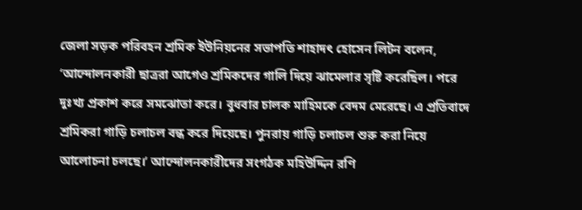জেলা সড়ক পরিবহন শ্রমিক ইউনিয়নের সভাপতি শাহাদৎ হোসেন লিটন বলেন, ‘আন্দোলনকারী ছাত্ররা আগেও শ্রমিকদের গালি দিয়ে ঝামেলার সৃষ্টি করেছিল। পরে দুঃখ্য প্রকাশ করে সমঝোতা করে। বুধবার চালক মাহিমকে বেদম মেরেছে। এ প্রতিবাদে শ্রমিকরা গাড়ি চলাচল বন্ধ করে দিয়েছে। পুনরায় গাড়ি চলাচল শুরু করা নিয়ে আলোচনা চলছে।’ আন্দোলনকারীদের সংগঠক মহিউদ্দিন রণি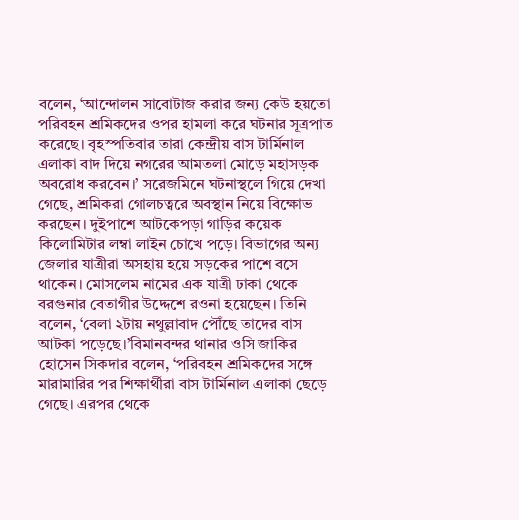বলেন, ‘আন্দোলন সাবোটাজ করার জন্য কেউ হয়তো পরিবহন শ্রমিকদের ওপর হামলা করে ঘটনার সূত্রপাত করেছে। বৃহস্পতিবার তারা কেন্দ্রীয় বাস টার্মিনাল এলাকা বাদ দিয়ে নগরের আমতলা মোড়ে মহাসড়ক অবরোধ করবেন।’ সরেজমিনে ঘটনাস্থলে গিয়ে দেখা গেছে, শ্রমিকরা গোলচত্বরে অবস্থান নিয়ে বিক্ষোভ করছেন। দুইপাশে আটকেপড়া গাড়ির কয়েক কিলোমিটার লম্বা লাইন চোখে পড়ে। বিভাগের অন্য জেলার যাত্রীরা অসহায় হয়ে সড়কের পাশে বসে থাকেন। মোসলেম নামের এক যাত্রী ঢাকা থেকে বরগুনার বেতাগীর উদ্দেশে রওনা হয়েছেন। তিনি বলেন, ‘বেলা ২টায় নথুল্লাবাদ পৌঁছে তাদের বাস আটকা পড়েছে।’বিমানবন্দর থানার ওসি জাকির হোসেন সিকদার বলেন, ‘পরিবহন শ্রমিকদের সঙ্গে মারামারির পর শিক্ষার্থীরা বাস টার্মিনাল এলাকা ছেড়ে গেছে। এরপর থেকে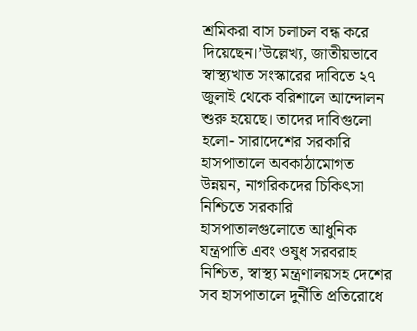শ্রমিকরা বাস চলাচল বন্ধ করে দিয়েছেন।’উল্লেখ্য, জাতীয়ভাবে স্বাস্থ্যখাত সংস্কারের দাবিতে ২৭ জুলাই থেকে বরিশালে আন্দোলন শুরু হয়েছে। তাদের দাবিগুলো হলো- সারাদেশের সরকারি হাসপাতালে অবকাঠামোগত উন্নয়ন, নাগরিকদের চিকিৎসা নিশ্চিতে সরকারি হাসপাতালগুলোতে আধুনিক যন্ত্রপাতি এবং ওষুধ সরবরাহ নিশ্চিত, স্বাস্থ্য মন্ত্রণালয়সহ দেশের সব হাসপাতালে দুর্নীতি প্রতিরোধে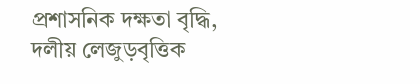প্রশাসনিক দক্ষতা বৃদ্ধি, দলীয় লেজুড়বৃত্তিক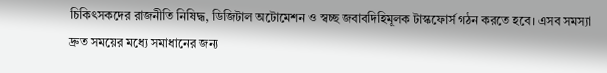চিকিৎসকদের রাজনীতি নিষিদ্ধ, ডিজিটাল অটোমেশন ও স্বচ্ছ জবাবদিহিমূলক টাস্কফোর্স গঠন করতে হবে। এসব সমস্যা দ্রুত সময়ের মধ্যে সমাধানের জন্য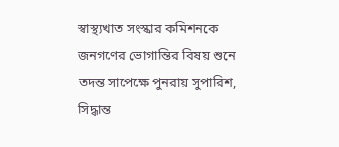স্বাস্থ্যখাত সংস্কার কমিশনকে জনগণের ভোগান্তির বিষয় শুনে তদন্ত সাপেক্ষে পুনরায় সুপারিশ, সিদ্ধান্ত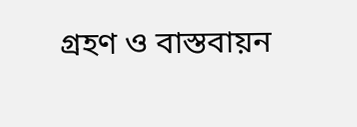গ্রহণ ও বাস্তবায়ন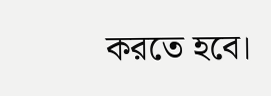করতে হবে।